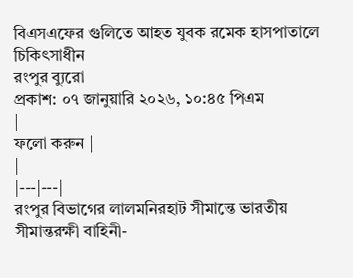বিএসএফের গুলিতে আহত যুবক রমেক হাসপাতালে চিকিৎসাধীন
রংপুর ব্যুরো
প্রকাশ: ০৭ জানুয়ারি ২০২৬, ১০:৪৫ পিএম
|
ফলো করুন |
|
|---|---|
রংপুর বিভাগের লালমনিরহাট সীমান্তে ভারতীয় সীমান্তরক্ষী বাহিনী-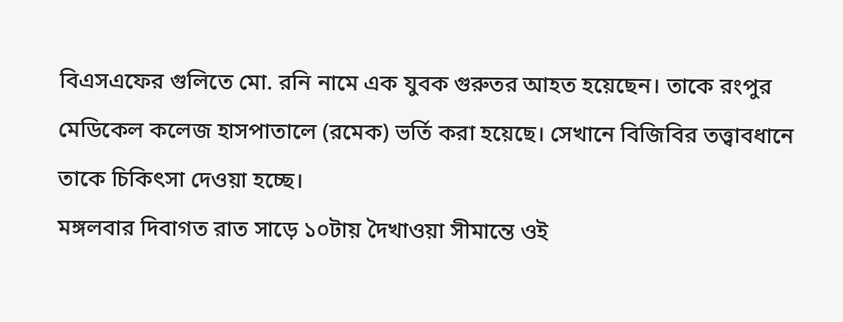বিএসএফের গুলিতে মো. রনি নামে এক যুবক গুরুতর আহত হয়েছেন। তাকে রংপুর মেডিকেল কলেজ হাসপাতালে (রমেক) ভর্তি করা হয়েছে। সেখানে বিজিবির তত্ত্বাবধানে তাকে চিকিৎসা দেওয়া হচ্ছে।
মঙ্গলবার দিবাগত রাত সাড়ে ১০টায় দৈখাওয়া সীমান্তে ওই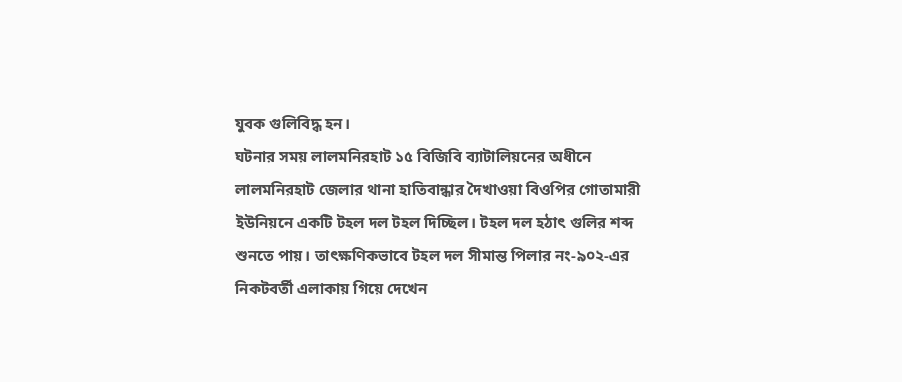যুবক গুলিবিদ্ধ হন।
ঘটনার সময় লালমনিরহাট ১৫ বিজিবি ব্যাটালিয়নের অধীনে লালমনিরহাট জেলার থানা হাতিবান্ধার দৈখাওয়া বিওপির গোতামারী ইউনিয়নে একটি টহল দল টহল দিচ্ছিল। টহল দল হঠাৎ গুলির শব্দ শুনতে পায়। তাৎক্ষণিকভাবে টহল দল সীমান্ত পিলার নং-৯০২-এর নিকটবর্তী এলাকায় গিয়ে দেখেন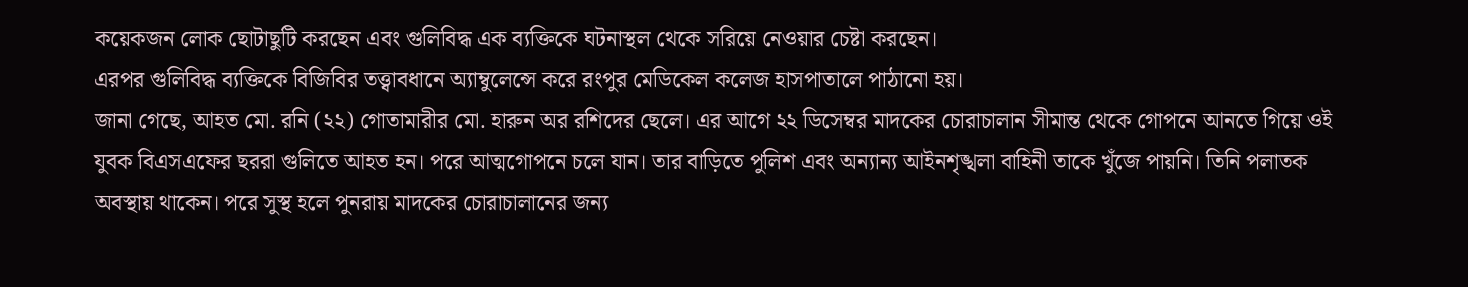কয়েকজন লোক ছোটাছুটি করছেন এবং গুলিবিদ্ধ এক ব্যক্তিকে ঘটনাস্থল থেকে সরিয়ে নেওয়ার চেষ্টা করছেন।
এরপর গুলিবিদ্ধ ব্যক্তিকে বিজিবির তত্ত্বাবধানে অ্যাম্বুলেন্সে করে রংপুর মেডিকেল কলেজ হাসপাতালে পাঠানো হয়।
জানা গেছে, আহত মো. রনি (২২) গোতামারীর মো. হারুন অর রশিদের ছেলে। এর আগে ২২ ডিসেম্বর মাদকের চোরাচালান সীমান্ত থেকে গোপনে আনতে গিয়ে ওই যুবক বিএসএফের ছররা গুলিতে আহত হন। পরে আত্মগোপনে চলে যান। তার বাড়িতে পুলিশ এবং অন্যান্য আইনশৃঙ্খলা বাহিনী তাকে খুঁজে পায়নি। তিনি পলাতক অবস্থায় থাকেন। পরে সুস্থ হলে পুনরায় মাদকের চোরাচালানের জন্য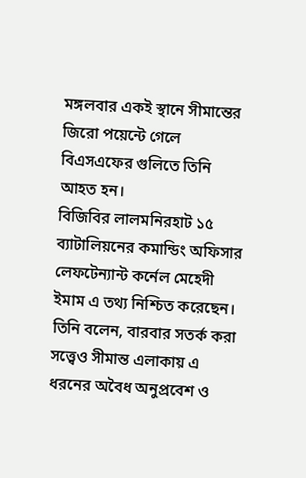মঙ্গলবার একই স্থানে সীমান্তের জিরো পয়েন্টে গেলে বিএসএফের গুলিতে তিনি আহত হন।
বিজিবির লালমনিরহাট ১৫ ব্যাটালিয়নের কমান্ডিং অফিসার লেফটেন্যান্ট কর্নেল মেহেদী ইমাম এ তথ্য নিশ্চিত করেছেন। তিনি বলেন, বারবার সতর্ক করা সত্ত্বেও সীমান্ত এলাকায় এ ধরনের অবৈধ অনুপ্রবেশ ও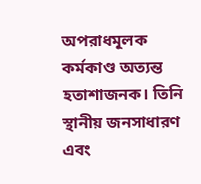অপরাধমূলক কর্মকাণ্ড অত্যন্ত হতাশাজনক। তিনি স্থানীয় জনসাধারণ এবং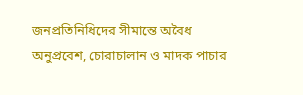জনপ্রতিনিধিদের সীমান্তে অবৈধ অনুপ্রবেশ, চোরাচালান ও মাদক পাচার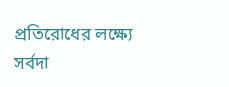প্রতিরোধের লক্ষ্যে সর্বদা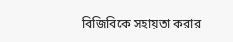বিজিবিকে সহায়তা করার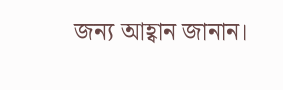জন্য আহ্বান জানান।